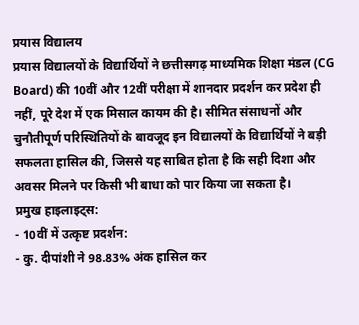प्रयास विद्यालय
प्रयास विद्यालयों के विद्यार्थियों ने छत्तीसगढ़ माध्यमिक शिक्षा मंडल (CG Board) की 10वीं और 12वीं परीक्षा में शानदार प्रदर्शन कर प्रदेश ही नहीं, पूरे देश में एक मिसाल कायम की है। सीमित संसाधनों और चुनौतीपूर्ण परिस्थितियों के बावजूद इन विद्यालयों के विद्यार्थियों ने बड़ी सफलता हासिल की, जिससे यह साबित होता है कि सही दिशा और अवसर मिलने पर किसी भी बाधा को पार किया जा सकता है।
प्रमुख हाइलाइट्स:
- 10वीं में उत्कृष्ट प्रदर्शन:
- कु. दीपांशी ने 98.83% अंक हासिल कर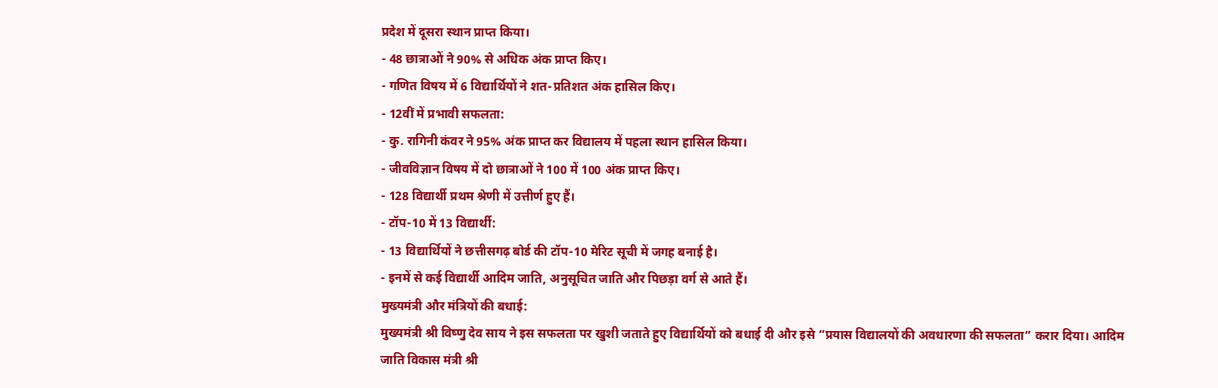प्रदेश में दूसरा स्थान प्राप्त किया।
- 48 छात्राओं ने 90% से अधिक अंक प्राप्त किए।
- गणित विषय में 6 विद्यार्थियों ने शत-प्रतिशत अंक हासिल किए।
- 12वीं में प्रभावी सफलता:
- कु. रागिनी कंवर ने 95% अंक प्राप्त कर विद्यालय में पहला स्थान हासिल किया।
- जीवविज्ञान विषय में दो छात्राओं ने 100 में 100 अंक प्राप्त किए।
- 128 विद्यार्थी प्रथम श्रेणी में उत्तीर्ण हुए हैं।
- टॉप-10 में 13 विद्यार्थी:
- 13 विद्यार्थियों ने छत्तीसगढ़ बोर्ड की टॉप-10 मेरिट सूची में जगह बनाई है।
- इनमें से कई विद्यार्थी आदिम जाति, अनुसूचित जाति और पिछड़ा वर्ग से आते हैं।
मुख्यमंत्री और मंत्रियों की बधाई:
मुख्यमंत्री श्री विष्णु देव साय ने इस सफलता पर खुशी जताते हुए विद्यार्थियों को बधाई दी और इसे “प्रयास विद्यालयों की अवधारणा की सफलता” करार दिया। आदिम जाति विकास मंत्री श्री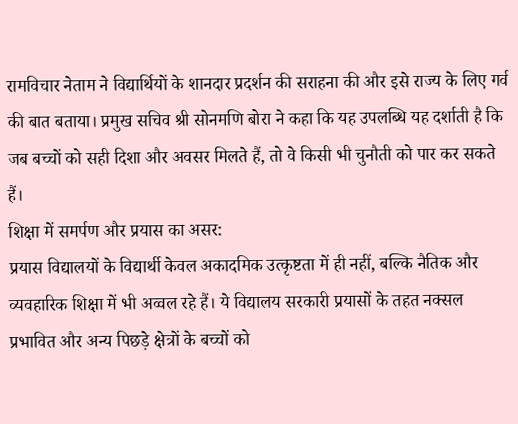रामविचार नेताम ने विद्यार्थियों के शानदार प्रदर्शन की सराहना की और इसे राज्य के लिए गर्व की बात बताया। प्रमुख सचिव श्री सोनमणि बोरा ने कहा कि यह उपलब्धि यह दर्शाती है कि जब बच्चों को सही दिशा और अवसर मिलते हैं, तो वे किसी भी चुनौती को पार कर सकते हैं।
शिक्षा में समर्पण और प्रयास का असर:
प्रयास विद्यालयों के विद्यार्थी केवल अकादमिक उत्कृष्टता में ही नहीं, बल्कि नैतिक और व्यवहारिक शिक्षा में भी अव्वल रहे हैं। ये विद्यालय सरकारी प्रयासों के तहत नक्सल प्रभावित और अन्य पिछड़े क्षेत्रों के बच्चों को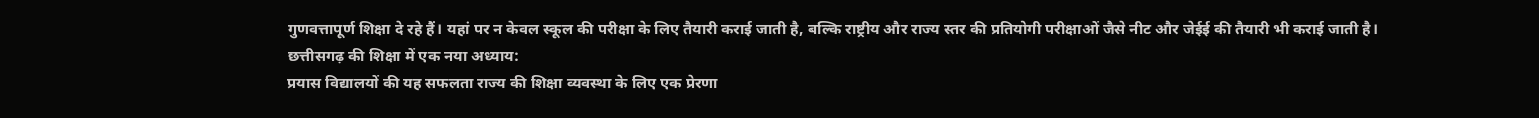गुणवत्तापूर्ण शिक्षा दे रहे हैं। यहां पर न केवल स्कूल की परीक्षा के लिए तैयारी कराई जाती है, बल्कि राष्ट्रीय और राज्य स्तर की प्रतियोगी परीक्षाओं जैसे नीट और जेईई की तैयारी भी कराई जाती है।
छत्तीसगढ़ की शिक्षा में एक नया अध्याय:
प्रयास विद्यालयों की यह सफलता राज्य की शिक्षा व्यवस्था के लिए एक प्रेरणा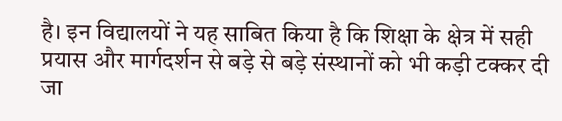है। इन विद्यालयों ने यह साबित किया है कि शिक्षा के क्षेत्र में सही प्रयास और मार्गदर्शन से बड़े से बड़े संस्थानों को भी कड़ी टक्कर दी जा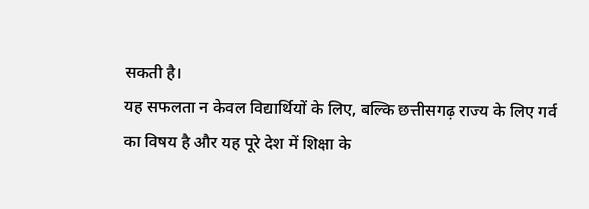सकती है।
यह सफलता न केवल विद्यार्थियों के लिए, बल्कि छत्तीसगढ़ राज्य के लिए गर्व का विषय है और यह पूरे देश में शिक्षा के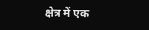क्षेत्र में एक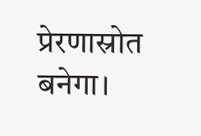प्रेरणास्रोत बनेगा।